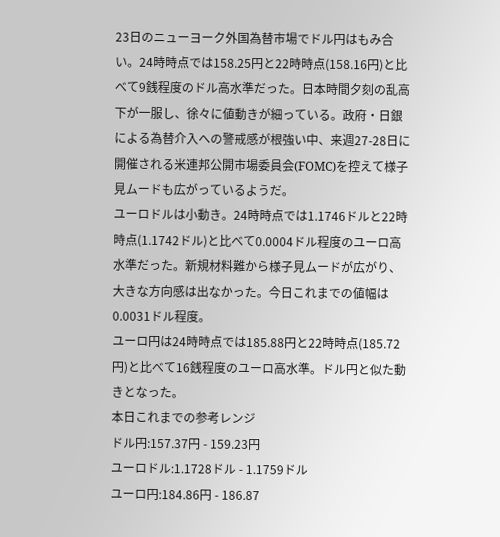23日のニューヨーク外国為替市場でドル円はもみ合い。24時時点では158.25円と22時時点(158.16円)と比べて9銭程度のドル高水準だった。日本時間夕刻の乱高下が一服し、徐々に値動きが細っている。政府・日銀による為替介入への警戒感が根強い中、来週27-28日に開催される米連邦公開市場委員会(FOMC)を控えて様子見ムードも広がっているようだ。
ユーロドルは小動き。24時時点では1.1746ドルと22時時点(1.1742ドル)と比べて0.0004ドル程度のユーロ高水準だった。新規材料難から様子見ムードが広がり、大きな方向感は出なかった。今日これまでの値幅は0.0031ドル程度。
ユーロ円は24時時点では185.88円と22時時点(185.72円)と比べて16銭程度のユーロ高水準。ドル円と似た動きとなった。
本日これまでの参考レンジ
ドル円:157.37円 - 159.23円
ユーロドル:1.1728ドル - 1.1759ドル
ユーロ円:184.86円 - 186.87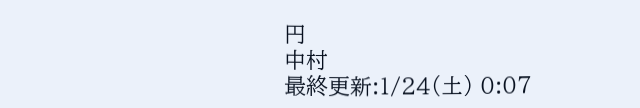円
中村
最終更新:1/24(土) 0:07